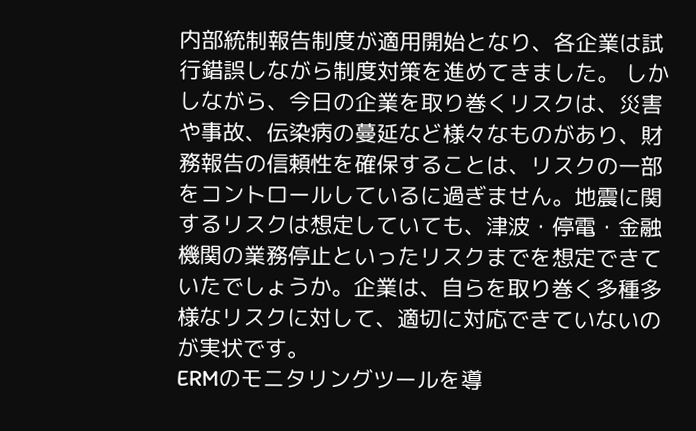内部統制報告制度が適用開始となり、各企業は試行錯誤しながら制度対策を進めてきました。 しかしながら、今日の企業を取り巻くリスクは、災害や事故、伝染病の蔓延など様々なものがあり、財務報告の信頼性を確保することは、リスクの一部をコントロールしているに過ぎません。地震に関するリスクは想定していても、津波・停電・金融機関の業務停止といったリスクまでを想定できていたでしょうか。企業は、自らを取り巻く多種多様なリスクに対して、適切に対応できていないのが実状です。
ERMのモニタリングツールを導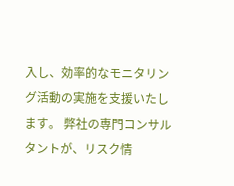入し、効率的なモニタリング活動の実施を支援いたします。 弊社の専門コンサルタントが、リスク情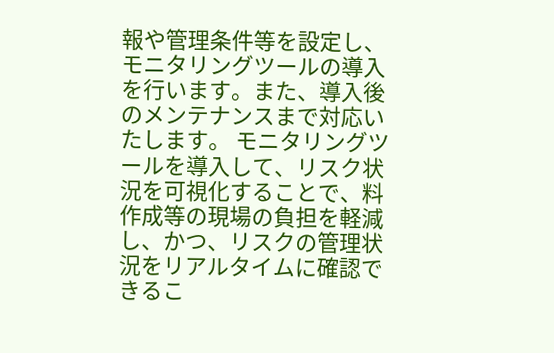報や管理条件等を設定し、モニタリングツールの導入を行います。また、導入後のメンテナンスまで対応いたします。 モニタリングツールを導入して、リスク状況を可視化することで、料作成等の現場の負担を軽減し、かつ、リスクの管理状況をリアルタイムに確認できるこ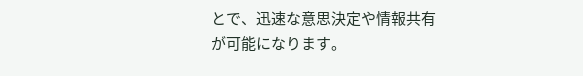とで、迅速な意思決定や情報共有が可能になります。